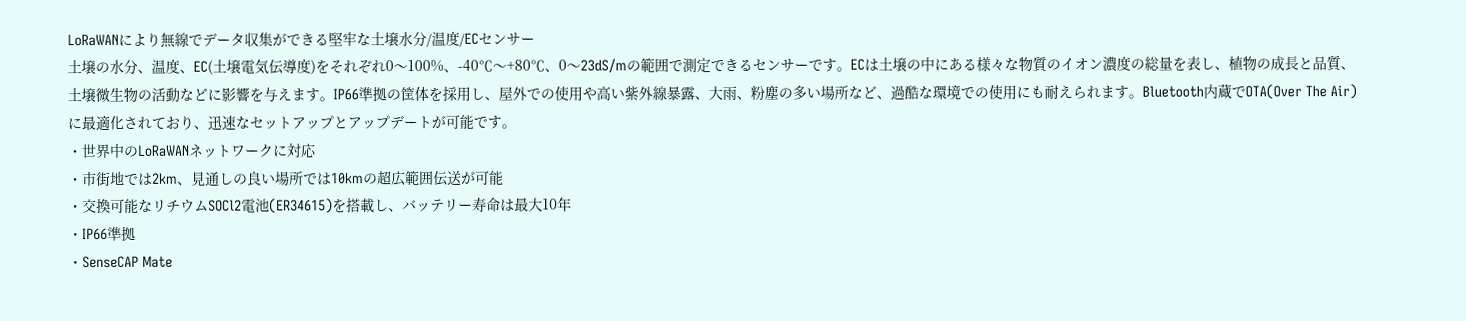LoRaWANにより無線でデータ収集ができる堅牢な土壌水分/温度/ECセンサー
土壌の水分、温度、EC(土壌電気伝導度)をそれぞれ0〜100%、-40℃〜+80℃、0〜23dS/mの範囲で測定できるセンサーです。ECは土壌の中にある様々な物質のイオン濃度の総量を表し、植物の成長と品質、土壌微生物の活動などに影響を与えます。IP66準拠の筐体を採用し、屋外での使用や高い紫外線暴露、大雨、粉塵の多い場所など、過酷な環境での使用にも耐えられます。Bluetooth内蔵でOTA(Over The Air)に最適化されており、迅速なセットアップとアップデートが可能です。
・世界中のLoRaWANネットワークに対応
・市街地では2km、見通しの良い場所では10kmの超広範囲伝送が可能
・交換可能なリチウムSOCl2電池(ER34615)を搭載し、バッテリー寿命は最大10年
・IP66準拠
・SenseCAP Mate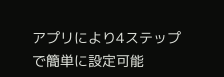アプリにより4ステップで簡単に設定可能